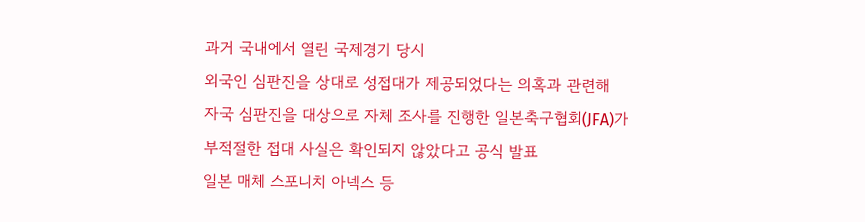과거 국내에서 열린 국제경기 당시
외국인 심판진을 상대로 성접대가 제공되었다는 의혹과 관련해
자국 심판진을 대상으로 자체 조사를 진행한 일본축구협회(JFA)가
부적절한 접대 사실은 확인되지 않았다고 공식 발표
일본 매체 스포니치 아넥스 등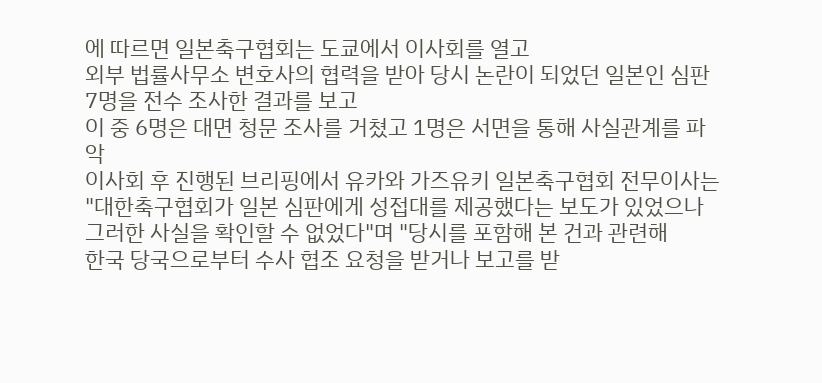에 따르면 일본축구협회는 도쿄에서 이사회를 열고
외부 법률사무소 변호사의 협력을 받아 당시 논란이 되었던 일본인 심판 7명을 전수 조사한 결과를 보고
이 중 6명은 대면 청문 조사를 거쳤고 1명은 서면을 통해 사실관계를 파악
이사회 후 진행된 브리핑에서 유카와 가즈유키 일본축구협회 전무이사는
"대한축구협회가 일본 심판에게 성접대를 제공했다는 보도가 있었으나
그러한 사실을 확인할 수 없었다"며 "당시를 포함해 본 건과 관련해
한국 당국으로부터 수사 협조 요청을 받거나 보고를 받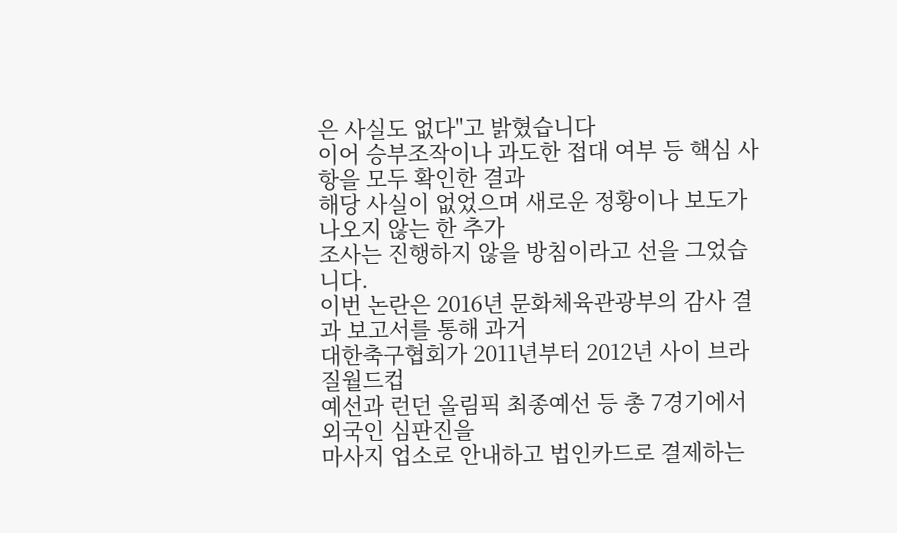은 사실도 없다"고 밝혔습니다
이어 승부조작이나 과도한 접대 여부 등 핵심 사항을 모두 확인한 결과
해당 사실이 없었으며 새로운 정황이나 보도가 나오지 않는 한 추가
조사는 진행하지 않을 방침이라고 선을 그었습니다.
이번 논란은 2016년 문화체육관광부의 감사 결과 보고서를 통해 과거
대한축구협회가 2011년부터 2012년 사이 브라질월드컵
예선과 런던 올림픽 최종예선 등 총 7경기에서 외국인 심판진을
마사지 업소로 안내하고 법인카드로 결제하는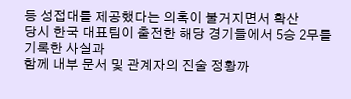등 성접대를 제공했다는 의혹이 불거지면서 확산
당시 한국 대표팀이 출전한 해당 경기들에서 5승 2무를 기록한 사실과
함께 내부 문서 및 관계자의 진술 정황까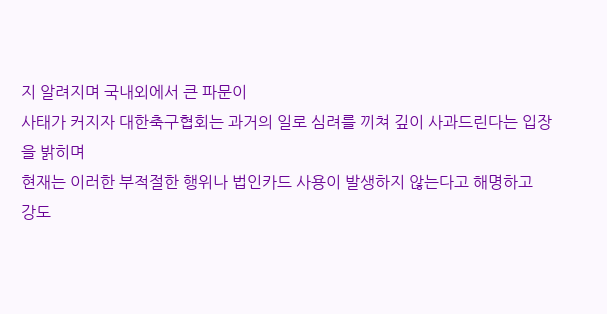지 알려지며 국내외에서 큰 파문이
사태가 커지자 대한축구협회는 과거의 일로 심려를 끼쳐 깊이 사과드린다는 입장을 밝히며
현재는 이러한 부적절한 행위나 법인카드 사용이 발생하지 않는다고 해명하고
강도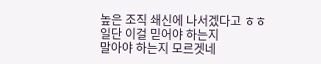높은 조직 쇄신에 나서겠다고 ㅎㅎ
일단 이걸 믿어야 하는지
말아야 하는지 모르겟네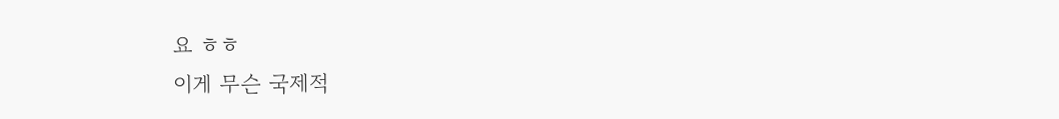요 ㅎㅎ
이게 무슨 국제적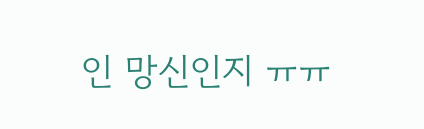인 망신인지 ㅠㅠ